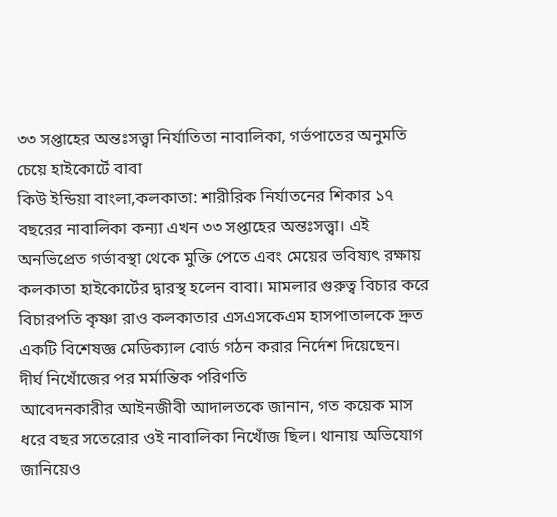৩৩ সপ্তাহের অন্তঃসত্ত্বা নির্যাতিতা নাবালিকা, গর্ভপাতের অনুমতি চেয়ে হাইকোর্টে বাবা
কিউ ইন্ডিয়া বাংলা,কলকাতা: শারীরিক নির্যাতনের শিকার ১৭ বছরের নাবালিকা কন্যা এখন ৩৩ সপ্তাহের অন্তঃসত্ত্বা। এই অনভিপ্রেত গর্ভাবস্থা থেকে মুক্তি পেতে এবং মেয়ের ভবিষ্যৎ রক্ষায় কলকাতা হাইকোর্টের দ্বারস্থ হলেন বাবা। মামলার গুরুত্ব বিচার করে বিচারপতি কৃষ্ণা রাও কলকাতার এসএসকেএম হাসপাতালকে দ্রুত একটি বিশেষজ্ঞ মেডিক্যাল বোর্ড গঠন করার নির্দেশ দিয়েছেন।
দীর্ঘ নিখোঁজের পর মর্মান্তিক পরিণতি
আবেদনকারীর আইনজীবী আদালতকে জানান, গত কয়েক মাস ধরে বছর সতেরোর ওই নাবালিকা নিখোঁজ ছিল। থানায় অভিযোগ জানিয়েও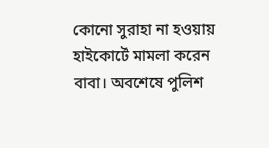কোনো সুরাহা না হওয়ায় হাইকোর্টে মামলা করেন বাবা। অবশেষে পুলিশ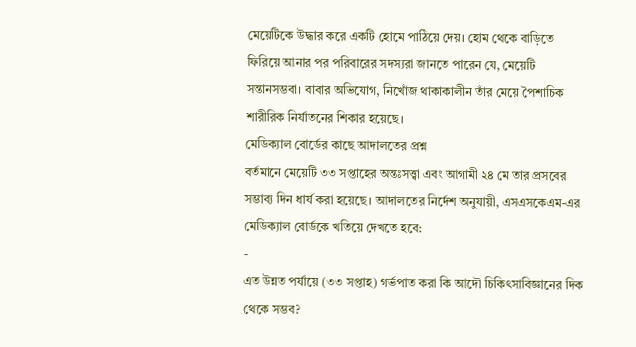মেয়েটিকে উদ্ধার করে একটি হোমে পাঠিয়ে দেয়। হোম থেকে বাড়িতে ফিরিয়ে আনার পর পরিবারের সদস্যরা জানতে পারেন যে, মেয়েটি সন্তানসম্ভবা। বাবার অভিযোগ, নিখোঁজ থাকাকালীন তাঁর মেয়ে পৈশাচিক শারীরিক নির্যাতনের শিকার হয়েছে।
মেডিক্যাল বোর্ডের কাছে আদালতের প্রশ্ন
বর্তমানে মেয়েটি ৩৩ সপ্তাহের অন্তঃসত্ত্বা এবং আগামী ২৪ মে তার প্রসবের সম্ভাব্য দিন ধার্য করা হয়েছে। আদালতের নির্দেশ অনুযায়ী, এসএসকেএম-এর মেডিক্যাল বোর্ডকে খতিয়ে দেখতে হবে:
-
এত উন্নত পর্যায়ে (৩৩ সপ্তাহ) গর্ভপাত করা কি আদৌ চিকিৎসাবিজ্ঞানের দিক থেকে সম্ভব?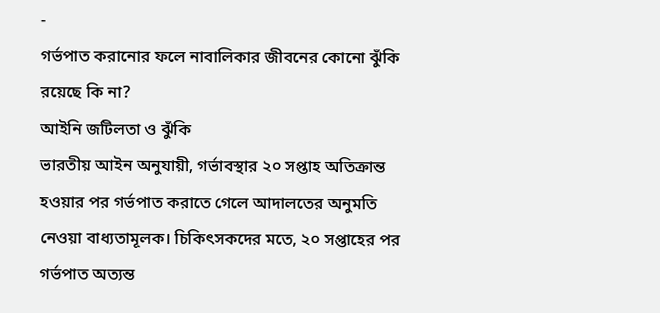-
গর্ভপাত করানোর ফলে নাবালিকার জীবনের কোনো ঝুঁকি রয়েছে কি না?
আইনি জটিলতা ও ঝুঁকি
ভারতীয় আইন অনুযায়ী, গর্ভাবস্থার ২০ সপ্তাহ অতিক্রান্ত হওয়ার পর গর্ভপাত করাতে গেলে আদালতের অনুমতি নেওয়া বাধ্যতামূলক। চিকিৎসকদের মতে, ২০ সপ্তাহের পর গর্ভপাত অত্যন্ত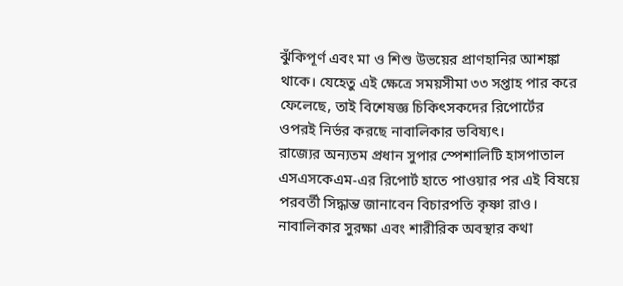ঝুঁকিপূর্ণ এবং মা ও শিশু উভয়ের প্রাণহানির আশঙ্কা থাকে। যেহেতু এই ক্ষেত্রে সময়সীমা ৩৩ সপ্তাহ পার করে ফেলেছে, তাই বিশেষজ্ঞ চিকিৎসকদের রিপোর্টের ওপরই নির্ভর করছে নাবালিকার ভবিষ্যৎ।
রাজ্যের অন্যতম প্রধান সুপার স্পেশালিটি হাসপাতাল এসএসকেএম-এর রিপোর্ট হাতে পাওয়ার পর এই বিষয়ে পরবর্তী সিদ্ধান্ত জানাবেন বিচারপতি কৃষ্ণা রাও। নাবালিকার সুরক্ষা এবং শারীরিক অবস্থার কথা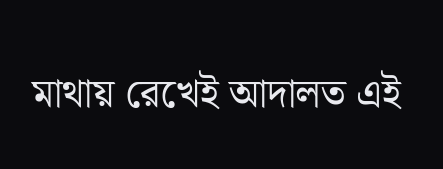মাথায় রেখেই আদালত এই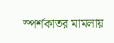স্পর্শকাতর মামলায়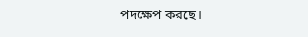পদক্ষেপ করছে।